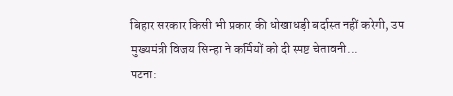बिहार सरकार किसी भी प्रकार की धोखाधड़ी बर्दास्त नहीं करेगी, उप मुख्यमंत्री विजय सिन्हा ने कर्मियों को दी स्पष्ट चेतावनी...
पटना: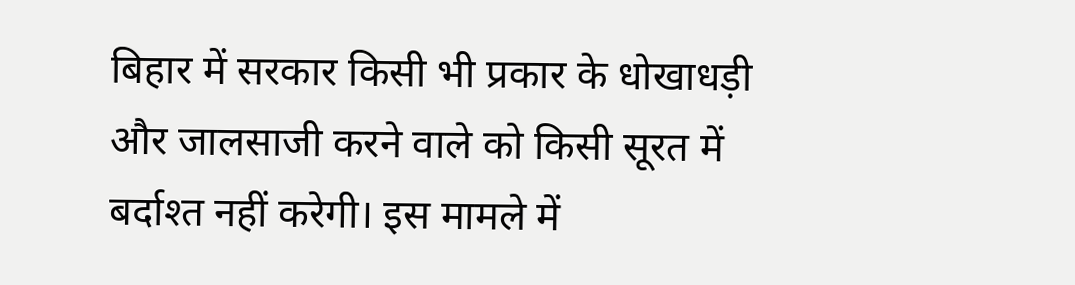बिहार में सरकार किसी भी प्रकार के धोखाधड़ी और जालसाजी करने वाले को किसी सूरत में बर्दाश्त नहीं करेगी। इस मामले में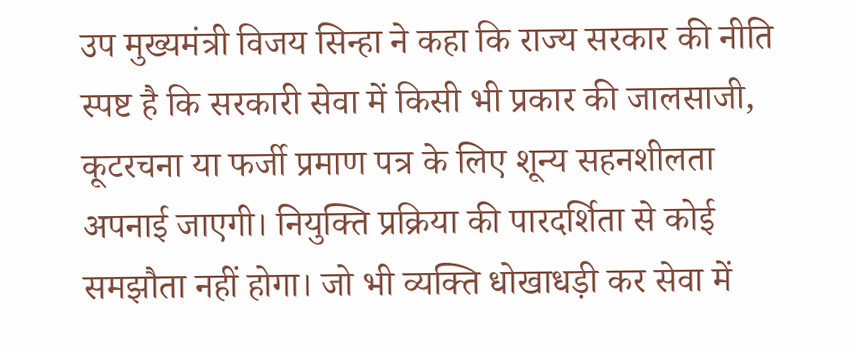उप मुख्यमंत्री विजय सिन्हा ने कहा कि राज्य सरकार की नीति स्पष्ट है कि सरकारी सेवा में किसी भी प्रकार की जालसाजी, कूटरचना या फर्जी प्रमाण पत्र के लिए शून्य सहनशीलता अपनाई जाएगी। नियुक्ति प्रक्रिया की पारदर्शिता से कोई समझौता नहीं होगा। जो भी व्यक्ति धोखाधड़ी कर सेवा में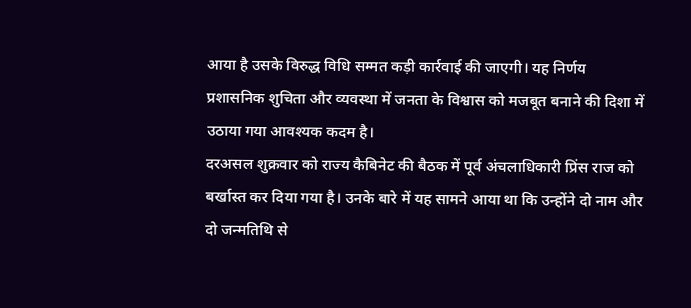आया है उसके विरुद्ध विधि सम्मत कड़ी कार्रवाई की जाएगी। यह निर्णय प्रशासनिक शुचिता और व्यवस्था में जनता के विश्वास को मजबूत बनाने की दिशा में उठाया गया आवश्यक कदम है।
दरअसल शुक्रवार को राज्य कैबिनेट की बैठक में पूर्व अंचलाधिकारी प्रिंस राज को बर्खास्त कर दिया गया है। उनके बारे में यह सामने आया था कि उन्होंने दो नाम और दो जन्मतिथि से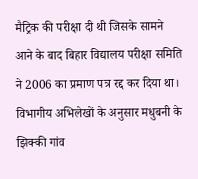मैट्रिक की परीक्षा दी थी जिसके सामने आने के बाद बिहार विद्यालय परीक्षा समिति ने 2006 का प्रमाण पत्र रद्द कर दिया था। विभागीय अभिलेखों के अनुसार मधुबनी के झिक्की गांव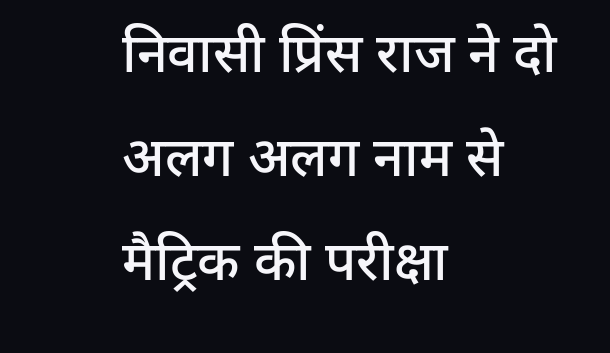निवासी प्रिंस राज ने दो अलग अलग नाम से मैट्रिक की परीक्षा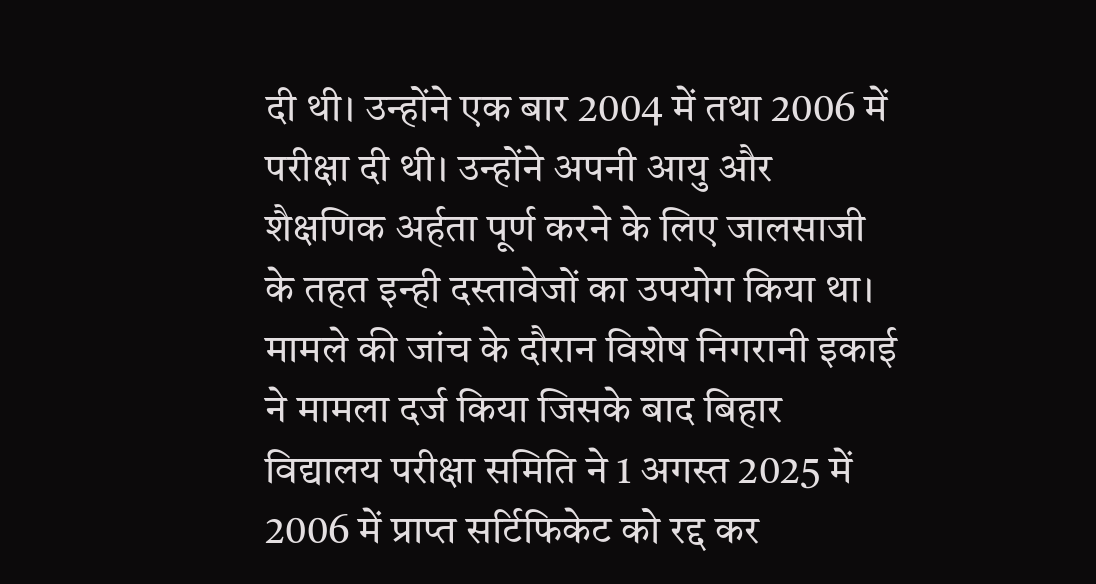दी थी। उन्होंने एक बार 2004 में तथा 2006 में परीक्षा दी थी। उन्होंने अपनी आयु और शैक्षणिक अर्हता पूर्ण करने के लिए जालसाजी के तहत इन्ही दस्तावेजों का उपयोग किया था। मामले की जांच के दौरान विशेष निगरानी इकाई ने मामला दर्ज किया जिसके बाद बिहार विद्यालय परीक्षा समिति ने 1 अगस्त 2025 में 2006 में प्राप्त सर्टिफिकेट को रद्द कर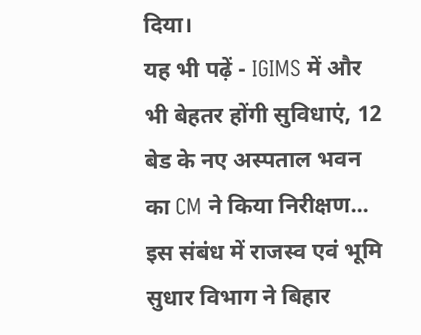दिया।
यह भी पढ़ें - IGIMS में और भी बेहतर होंगी सुविधाएं, 12 बेड के नए अस्पताल भवन का CM ने किया निरीक्षण...
इस संबंध में राजस्व एवं भूमि सुधार विभाग ने बिहार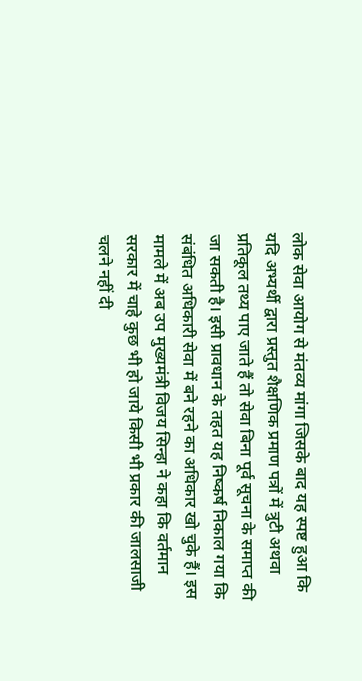लोक सेवा आयोग से मंतव्य मांगा जिसके बाद यह स्पष्ट हुआ कि यदि अभ्यर्थी द्वारा प्रस्तुत शैक्षणिक प्रमाण पत्रों में त्रुटी अथवा प्रतिकूल तथ्य पाए जाते हैं तो सेवा बिना पूर्व सूचना के समाप्त की जा सकती है। इसी प्रावधान के तहत यह निष्कर्ष निकाल गया कि संबंधित अधिकारी सेवा में बने रहने का अधिकार खो चुके हैं। इस मामले में अब उप मुख्यमंत्री विजय सिन्हा ने कहा कि वर्तमान सरकार में चाहे कुछ भी हो जाये किसी भी प्रकार की जालसाजी चलने नहीं दी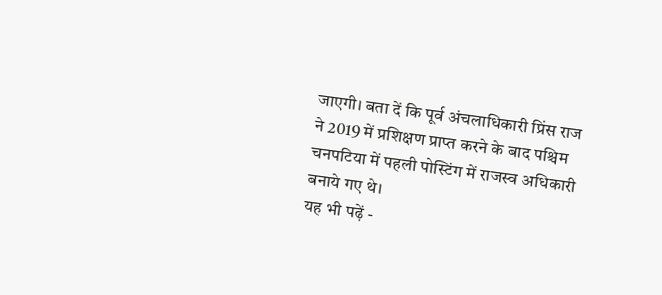जाएगी। बता दें कि पूर्व अंचलाधिकारी प्रिंस राज ने 2019 में प्रशिक्षण प्राप्त करने के बाद पश्चिम चनपटिया में पहली पोस्टिंग में राजस्व अधिकारी बनाये गए थे।
यह भी पढ़ें -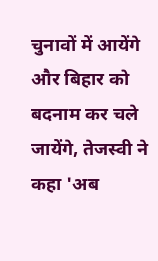चुनावों में आयेंगे और बिहार को बदनाम कर चले जायेंगे, तेजस्वी ने कहा 'अब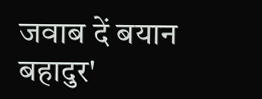जवाब दें बयान बहादुर'